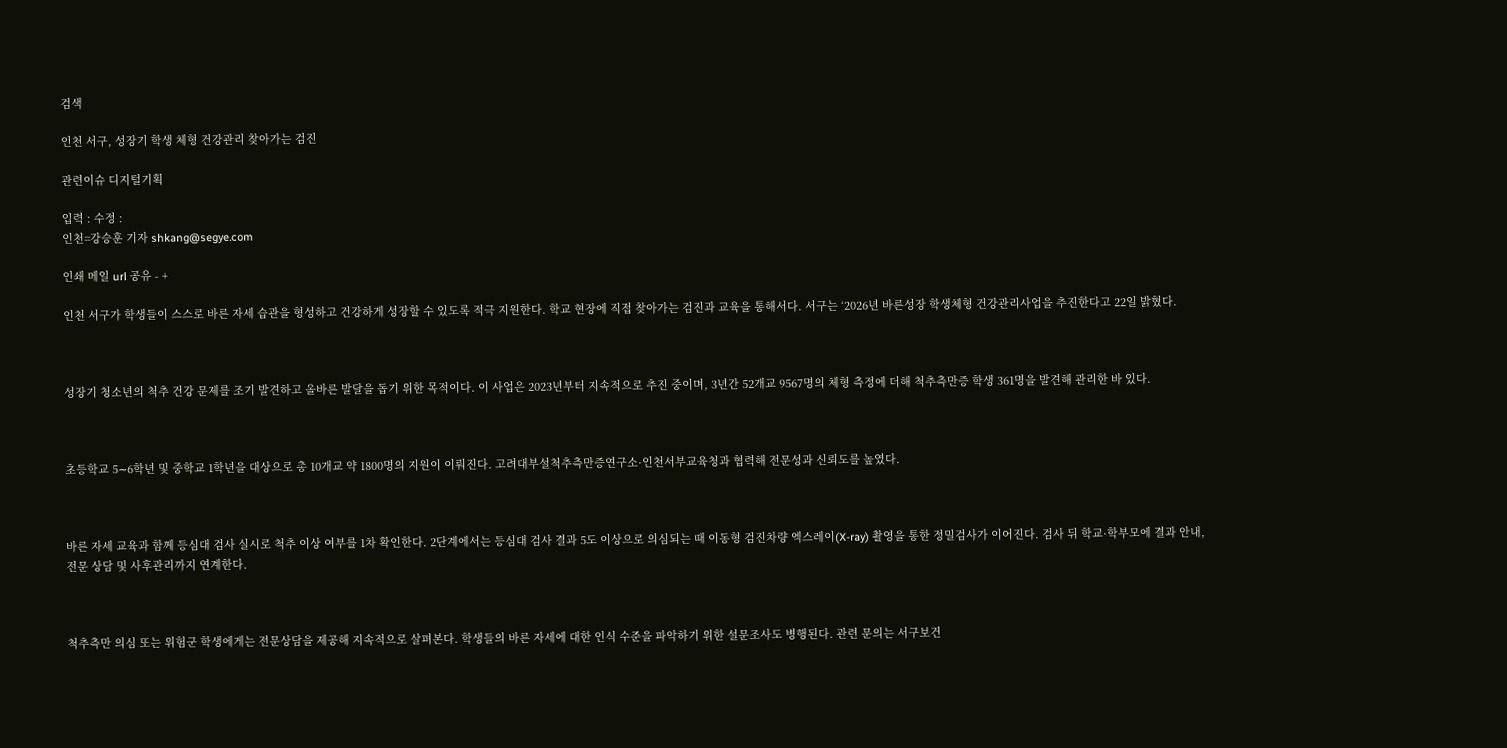검색

인천 서구, 성장기 학생 체형 건강관리 찾아가는 검진

관련이슈 디지털기획

입력 : 수정 :
인천=강승훈 기자 shkang@segye.com

인쇄 메일 url 공유 - +

인천 서구가 학생들이 스스로 바른 자세 습관을 형성하고 건강하게 성장할 수 있도록 적극 지원한다. 학교 현장에 직접 찾아가는 검진과 교육을 통해서다. 서구는 ‘2026년 바른성장 학생체형 건강관리사업을 추진한다고 22일 밝혔다.



성장기 청소년의 척추 건강 문제를 조기 발견하고 올바른 발달을 돕기 위한 목적이다. 이 사업은 2023년부터 지속적으로 추진 중이며, 3년간 52개교 9567명의 체형 측정에 더해 척추측만증 학생 361명을 발견해 관리한 바 있다.



초등학교 5∼6학년 및 중학교 1학년을 대상으로 총 10개교 약 1800명의 지원이 이뤄진다. 고려대부설척추측만증연구소·인천서부교육청과 협력해 전문성과 신뢰도를 높였다.



바른 자세 교육과 함께 등심대 검사 실시로 척추 이상 여부를 1차 확인한다. 2단계에서는 등심대 검사 결과 5도 이상으로 의심되는 때 이동형 검진차량 엑스레이(X-ray) 촬영을 통한 정밀검사가 이어진다. 검사 뒤 학교·학부모에 결과 안내, 전문 상담 및 사후관리까지 연계한다.



척추측만 의심 또는 위험군 학생에게는 전문상담을 제공해 지속적으로 살펴본다. 학생들의 바른 자세에 대한 인식 수준을 파악하기 위한 설문조사도 병행된다. 관련 문의는 서구보건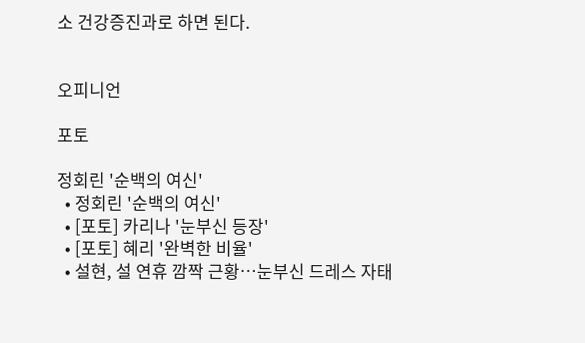소 건강증진과로 하면 된다.


오피니언

포토

정회린 '순백의 여신'
  • 정회린 '순백의 여신'
  • [포토] 카리나 '눈부신 등장'
  • [포토] 혜리 '완벽한 비율'
  • 설현, 설 연휴 깜짝 근황…눈부신 드레스 자태